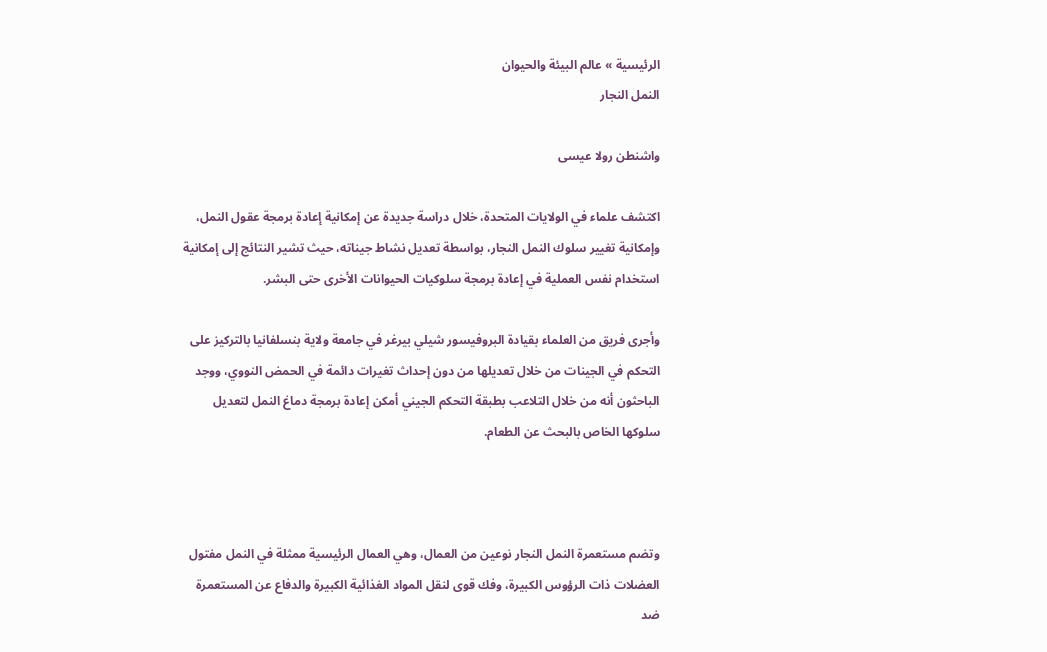الرئيسية » عالم البيئة والحيوان
النمل النجار

واشنطن رولا عيسى

اكتشف علماء في الولايات المتحدة، خلال دراسة جديدة عن إمكانية إعادة برمجة عقول النمل، وإمكانية تغيير سلوك النمل النجار، بواسطة تعديل نشاط جيناته، حيث تشير النتائج إلى إمكانية استخدام نفس العملية في إعادة برمجة سلوكيات الحيوانات الأخرى حتى البشر.

وأجرى فريق من العلماء بقيادة البروفيسور شيلي بيرغر في جامعة ولاية بنسلفانيا بالتركيز على التحكم في الجينات من خلال تعديلها من دون إحداث تغيرات دائمة في الحمض النووي، ووجد الباحثون أنه من خلال التلاعب بطبقة التحكم الجيني أمكن إعادة برمجة دماغ النمل لتعديل سلوكها الخاص بالبحث عن الطعام.



وتضم مستعمرة النمل النجار نوعين من العمال، وهي العمال الرئيسية ممثلة في النمل مفتول العضلات ذات الرؤوس الكبيرة، وفك قوى لنقل المواد الغذائية الكبيرة والدفاع عن المستعمرة ضد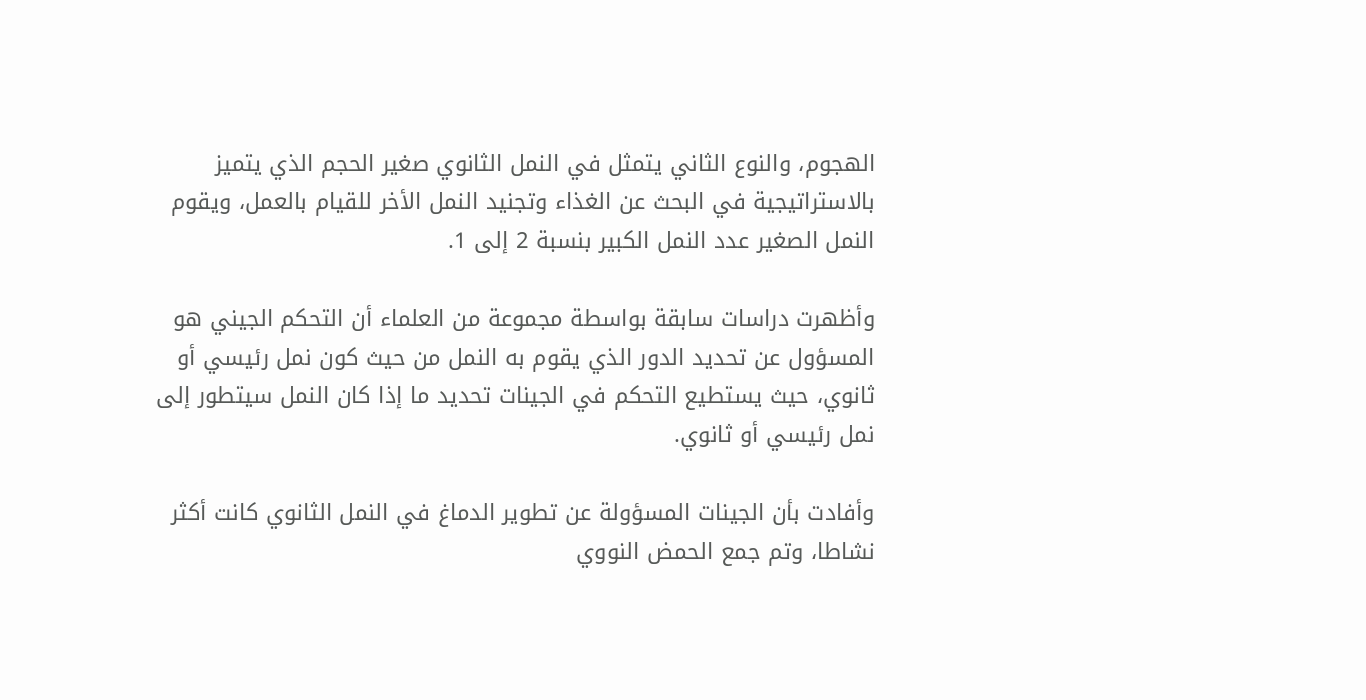الهجوم، والنوع الثاني يتمثل في النمل الثانوي صغير الحجم الذي يتميز بالاستراتيجية في البحث عن الغذاء وتجنيد النمل الأخر للقيام بالعمل، ويقوم النمل الصغير عدد النمل الكبير بنسبة 2 إلى 1.

وأظهرت دراسات سابقة بواسطة مجموعة من العلماء أن التحكم الجيني هو المسؤول عن تحديد الدور الذي يقوم به النمل من حيث كون نمل رئيسي أو ثانوي، حيث يستطيع التحكم في الجينات تحديد ما إذا كان النمل سيتطور إلى نمل رئيسي أو ثانوي.

وأفادت بأن الجينات المسؤولة عن تطوير الدماغ في النمل الثانوي كانت أكثر نشاطا، وتم جمع الحمض النووي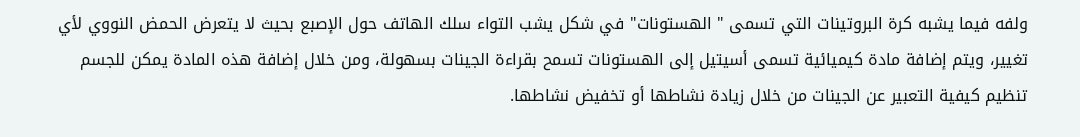ولفه فيما يشبه كرة البروتينات التي تسمى " الهستونات" في شكل يشب التواء سلك الهاتف حول الإصبع بحيث لا يتعرض الحمض النووي لأي تغيير، ويتم إضافة مادة كيميائية تسمى أسيتيل إلى الهستونات تسمح بقراءة الجينات بسهولة، ومن خلال إضافة هذه المادة يمكن للجسم تنظيم كيفية التعبير عن الجينات من خلال زيادة نشاطها أو تخفيض نشاطها.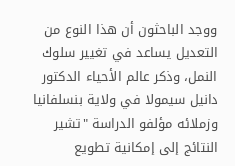ووجد الباحثون أن هذا النوع من التعديل يساعد في تغيير سلوك النمل، وذكر عالم الأحياء الدكتور دانيل سيمولا في ولاية بنسلفانيا وزملائه مؤلفو الدراسة "تشير النتائج إلى إمكانية تطويع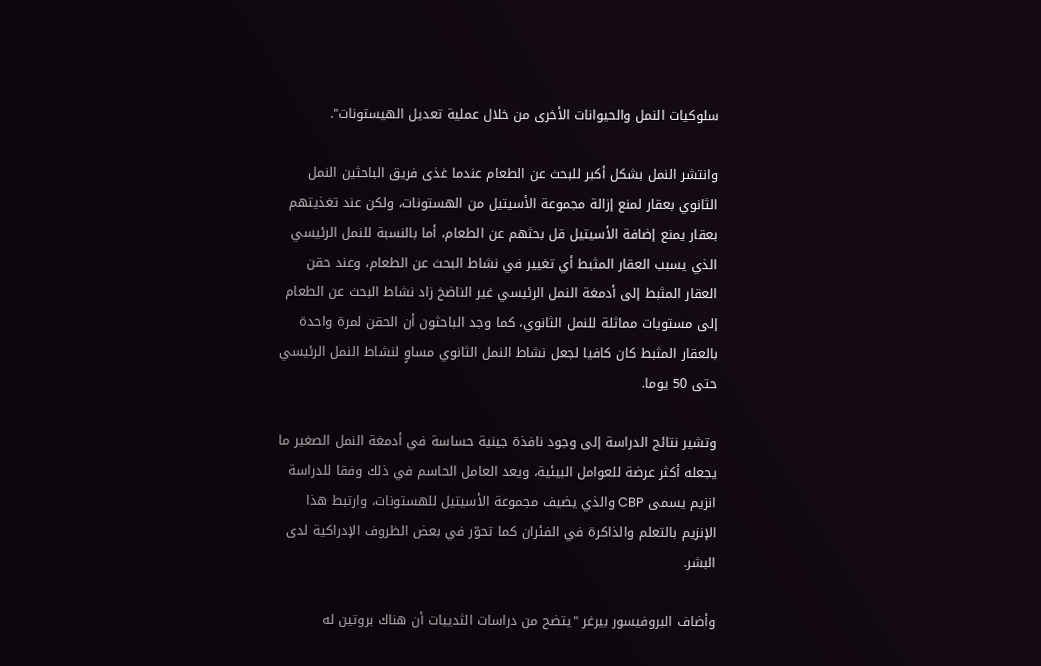سلوكيات النمل والحيوانات الأخرى من خلال عملية تعديل الهيستونات".

وانتشر النمل بشكل أكبر للبحث عن الطعام عندما غذى فريق الباحثين النمل الثانوي بعقار لمنع إزالة مجموعة الأسيتيل من الهستونات، ولكن عند تغذيتهم بعقار يمنع إضافة الأسيتيل قل بحثهم عن الطعام، أما بالنسبة للنمل الرئيسي الذي يسبب العقار المثبط أي تغيير في نشاط البحث عن الطعام، وعند حقن العقار المثبط إلى أدمغة النمل الرئيسي غير الناضخ زاد نشاط البحث عن الطعام إلى مستويات مماثلة للنمل الثانوي، كما وجد الباحثون أن الحقن لمرة واحدة بالعقار المثبط كان كافيا لجعل نشاط النمل الثانوي مساوٍ لنشاط النمل الرئيسي حتى 50 يوما.

وتشير نتائج الدراسة إلى وجود نافذة جينية حساسة في أدمغة النمل الصغير ما يجعله أكثر عرضة للعوامل البيئية، ويعد العامل الحاسم في ذلك وفقا للدراسة انزيم يسمى CBP والذي يضيف مجموعة الأسيتيل للهستونات، وارتبط هذا الإنزيم بالتعلم والذاكرة في الفئران كما تحوّر في بعض الظروف الإدراكية لدى البشر.

وأضاف البروفيسور بيرغر "يتضح من دراسات الثدييات أن هناك بروتين له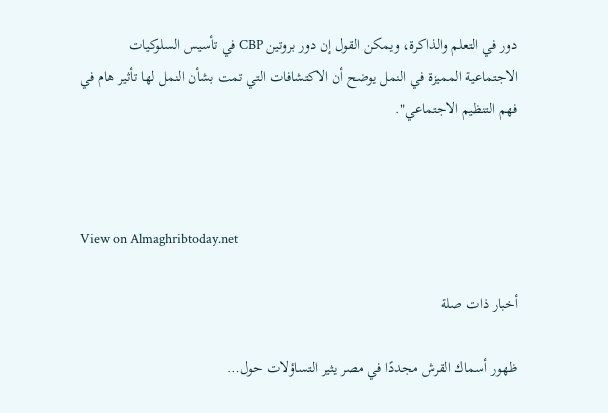دور في التعلم والذاكرة، ويمكن القول إن دور بروتين CBP في تأسيس السلوكيات الاجتماعية المميزة في النمل يوضح أن الاكتشافات التي تمت بشأن النمل لها تأثير هام في فهم التنظيم الاجتماعي".



View on Almaghribtoday.net

أخبار ذات صلة

ظهور أسماك القرش مجددًا في مصر يثير التساؤلات حول…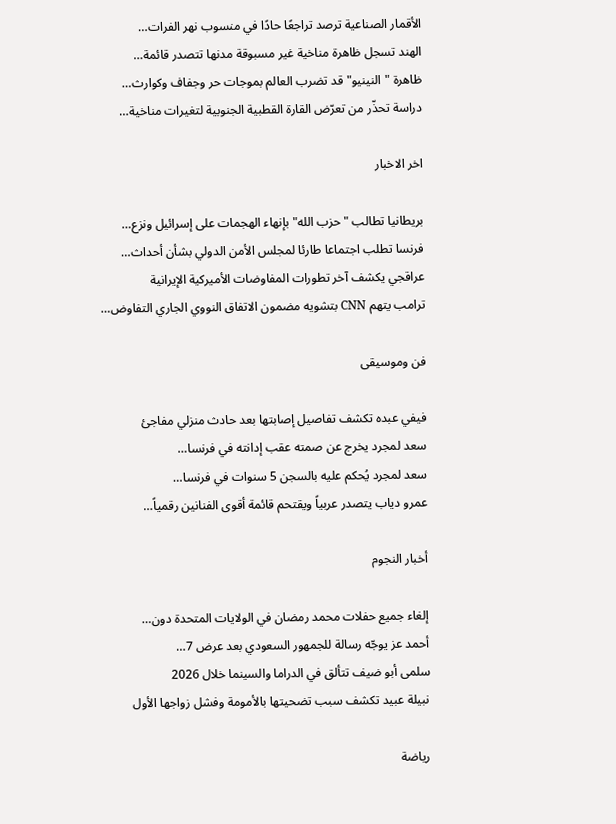الأقمار الصناعية ترصد تراجعًا حادًا في منسوب نهر الفرات…
الهند تسجل ظاهرة مناخية غير مسبوقة مدنها تتصدر قائمة…
ظاهرة "النينيو" قد تضرب العالم بموجات حر وجفاف وكوارث…
دراسة تحذّر من تعرّض القارة القطبية الجنوبية لتغيرات مناخية…

اخر الاخبار

بريطانيا تطالب "حزب الله" بإنهاء الهجمات على إسرائيل ونزع…
فرنسا تطلب اجتماعا طارئا لمجلس الأمن الدولي بشأن أحداث…
عراقجي يكشف آخر تطورات المفاوضات الأميركية الإيرانية
ترامب يتهم CNN بتشويه مضمون الاتفاق النووي الجاري التفاوض…

فن وموسيقى

فيفي عبده تكشف تفاصيل إصابتها بعد حادث منزلي مفاجئ
سعد لمجرد يخرج عن صمته عقب إدانته في فرنسا…
سعد لمجرد يُحكم عليه بالسجن 5 سنوات في فرنسا…
عمرو دياب يتصدر عربياً ويقتحم قائمة أقوى الفنانين رقمياً…

أخبار النجوم

إلغاء جميع حفلات محمد رمضان في الولايات المتحدة دون…
أحمد عز يوجّه رسالة للجمهور السعودي بعد عرض 7…
سلمى أبو ضيف تتألق في الدراما والسينما خلال 2026
نبيلة عبيد تكشف سبب تضحيتها بالأمومة وفشل زواجها الأول

رياضة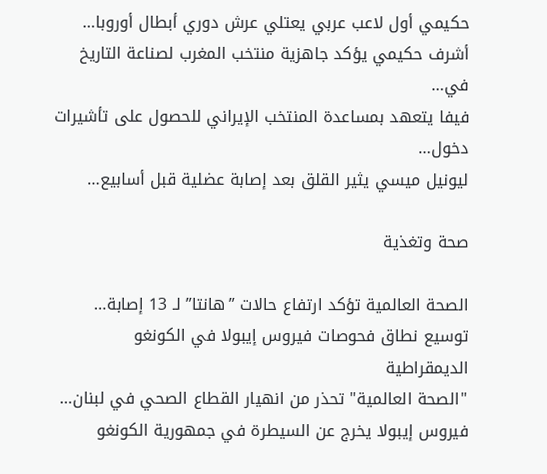حكيمي أول لاعب عربي يعتلي عرش دوري أبطال أوروبا…
أشرف حكيمي يؤكد جاهزية منتخب المغرب لصناعة التاريخ في…
فيفا يتعهد بمساعدة المنتخب الإيراني للحصول على تأشيرات دخول…
ليونيل ميسي يثير القلق بعد إصابة عضلية قبل أسابيع…

صحة وتغذية

الصحة العالمية تؤكد ارتفاع حالات ”هانتا” لـ 13 إصابة…
توسيع نطاق فحوصات فيروس إيبولا في الكونغو الديمقراطية
"الصحة العالمية" تحذر من انهيار القطاع الصحي في لبنان…
فيروس إيبولا يخرج عن السيطرة في جمهورية الكونغو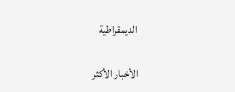الديمقراطية

الأخبار الأكثر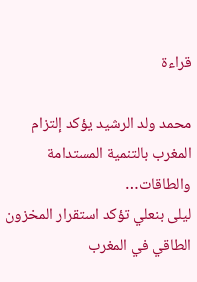قراءة

محمد ولد الرشيد يؤكد إلتزام المغرب بالتنمية المستدامة والطاقات…
ليلى بنعلي تؤكد استقرار المخزون الطاقي في المغرب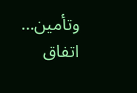وتأمين…
اتفاق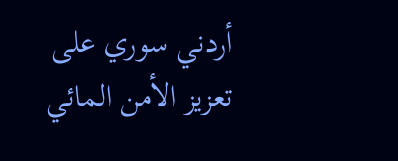أردني سوري على تعزيز الأمن المائي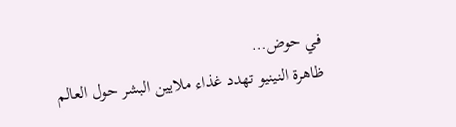في حوض…
ظاهرة النينيو تهدد غذاء ملايين البشر حول العالم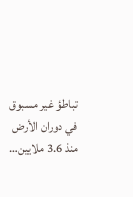تباطؤ غير مسبوق في دوران الأرض منذ 3.6 ملايين…